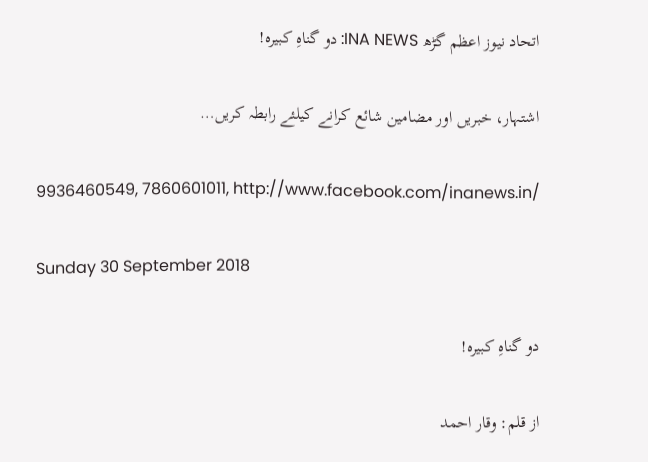اتحاد نیوز اعظم گڑھ INA NEWS: دو گناہِ کبیرہ!

اشتہار، خبریں اور مضامین شائع کرانے کیلئے رابطہ کریں…

9936460549, 7860601011, http://www.facebook.com/inanews.in/

Sunday 30 September 2018

دو گناہِ کبیرہ!

از قلم: وقار احمد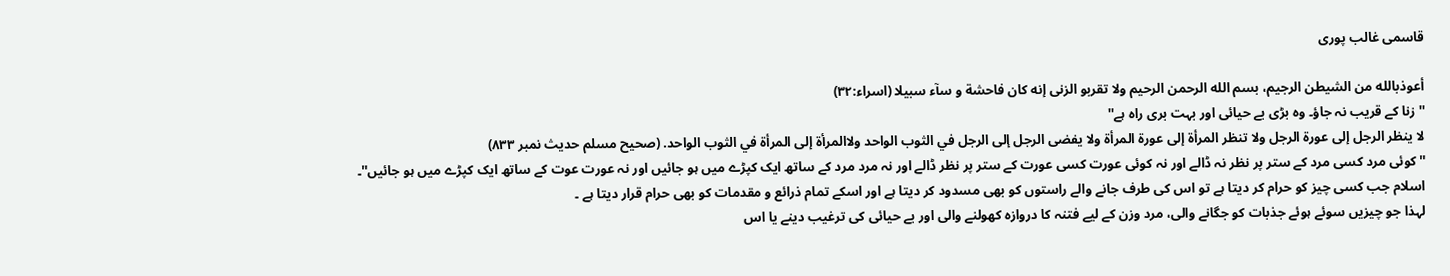قاسمی غالب پوری

أعوذبالله من الشيطن الرجيم، بسم الله الرحمن الرحيم ولا تقربو الزنی إنه کان فاحشة و سآء سبيلا (اسراء:۳۲)
''زنا کے قریب نہ جاؤ۔ وہ بڑی بے حیائی اور بہت بری راہ ہے''
لا ينظر الرجل إلى عورة الرجل ولا تنظر المرأة إلى عورة المرأة ولا يفضى الرجل إلى الرجل في الثوب الواحد ولاالمرأة إلى المرأة في الثوب الواحد. (صحیح مسلم حدیث نمبر ۸۳۳)
''کوئی مرد کسی مرد کے ستر پر نظر نہ ڈالے اور نہ کوئی عورت کسی عورت کے ستر پر نظر ڈالے اور نہ مرد مرد کے ساتھ ایک کپڑے میں ہو جائیں اور نہ عورت عوت کے ساتھ ایک کپڑے میں ہو جائیں''۔
اسلام جب کسی چیز کو حرام کر دیتا ہے تو اس کی طرف جانے والے راستوں کو بھی مسدود کر دیتا ہے اور اسکے تمام ذرائع و مقدمات کو بھی حرام قرار دیتا ہے ۔
لہذا جو چیزیں سوئے ہوئے جذبات کو جگانے والی، مرد وزن کے لیے فتنہ کا دروازہ کھولنے والی اور بے حیائی کی ترغیب دینے یا اس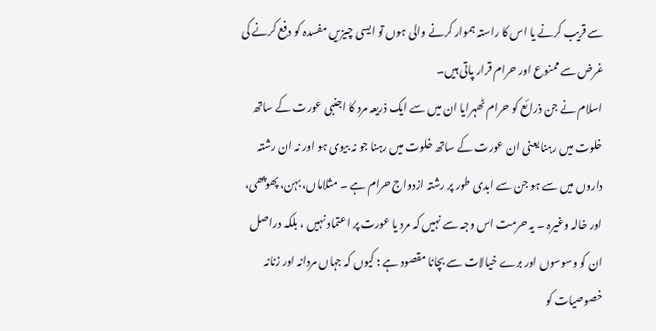سے قریب کرنے یا اس کا راستہ ہموار کرنے والی ہوں تو ایسی چیزیں مفسدہ کو دفع کرنے کی غرض سے ممنوع اور حرام قرار پاتی ہیں۔
اسلام نے جن ذرائع کو حرام ٹھہرایا ان میں سے ایک ذریعہ مرد کا اجنبی عورت کے ساتھ خلوت میں رہنا یعنی ان عورت کے ساتھ خلوت میں رہنا جو نہ بیوی ہو اور نہ ان رشتہ داروں میں سے ہو جن سے ابدی طور پر رشتہ ازدواج حرام ہے ۔ مثلاماں، بہن، پھوپھی، اور خالہ وغیرہ ۔ یہ حرمت اس وجہ سے نہیں کہ مرد یا عورت پر اعتماد نہیں ، بلکہ دراصل ان کو وسوسوں اور برے خیالات سے بچانا مقصود ہے ؛ کیوں کہ جہاں مردانہ اور زنانہ خصوصیات کو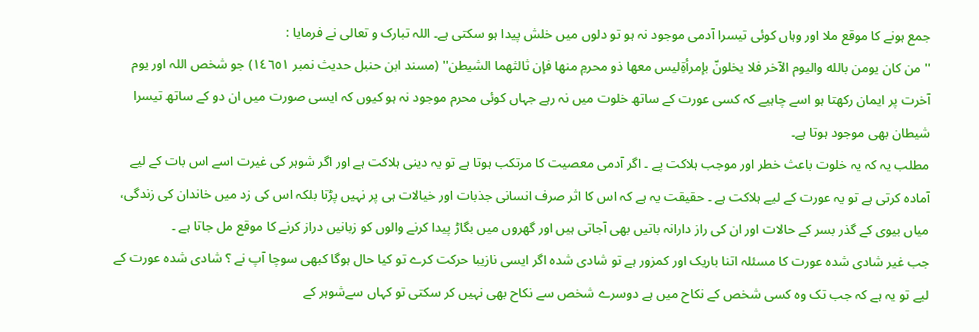جمع ہونے کا موقع ملا اور وہاں کوئی تیسرا آدمی موجود نہ ہو تو دلوں میں خلش پیدا ہو سکتی ہے۔ اللہ تبارک و تعالی نے فرمایا :
'' من كان يومن بالله واليوم الآخر فلا يخلونّ بإمرأةِليس معها ذو محرمِ منها فإن ثالثهما الشيطن'' (مسند ابن حنبل حدیث نمبر ١٤٦٥١) جو شخص اللہ اور یوم آخرت پر ایمان رکھتا ہو اسے چاہیے کہ کسی عورت کے ساتھ خلوت میں نہ رہے جہاں کوئی محرم موجود نہ ہو کیوں کہ ایسی صورت میں ان دو کے ساتھ تیسرا شیطان بھی موجود ہوتا ہے۔
مطلب یہ کہ یہ خلوت باعث خطر اور موجب ہلاکت پے ۔ اگر آدمی معصیت کا مرتکب ہوتا ہے تو یہ دینی ہلاکت ہے اور اگر شوہر کی غیرت اسے اس بات کے لیے آمادہ کرتی ہے تو یہ عورت کے لیے ہلاکت ہے ۔ حقیقت یہ ہے کہ اس کا اثر صرف انسانی جذبات اور خیالات ہی پر نہیں پڑتا بلکہ اس کی زد میں خاندان کی زندگی، میاں بیوی کے گذر بسر کے حالات اور ان کی راز دارانہ باتیں بھی آجاتی ہیں اور گھروں میں بگاڑ پیدا کرنے والوں کو زبانیں دراز کرنے کا موقع مل جاتا ہے ۔
جب غیر شادی شدہ عورت کا مسئلہ اتنا باریک اور کمزور ہے تو شادی شدہ اگر ایسی نازیبا حرکت کرے تو کیا حال ہوگا کبھی سوچا آپ نے ؟ شادی شدہ عورت کے لیے تو یہ ہے کہ جب تک وہ کسی شخص کے نکاح میں ہے دوسرے شخص سے نکاح بھی نہیں کر سکتی تو کہاں سےشوہر کے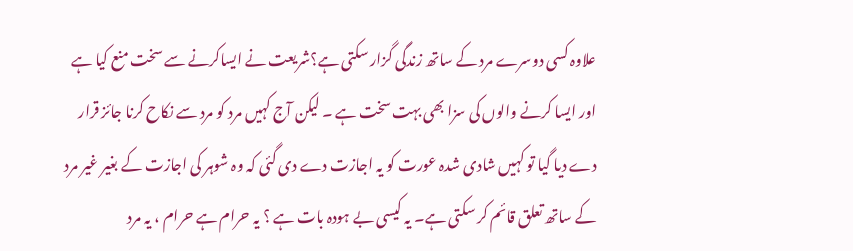علاوہ کسی دوسرے مرد کے ساتھ زندگی گزار سکتی ہے؟شریعت نے ایساکرنے سے سخت منع کیا ہے اور ایسا کرنے والوں کی سزا بھی بہت سخت ہے ۔ لیکن آج کہیں مرد کو مرد سے نکاح کرنا جائز قرار دے دیا گیا تو کہیں شادی شدہ عورت کو یہ اجازت دے دی گئی کہ وہ شوہر کی اجازت کے بغیر غیر مرد کے ساتھ تعلق قائم کر سکتی ہے۔ یہ کیسی بے ہودہ بات ہے ؟ یہ حرام ہے حرام ، یہ مرد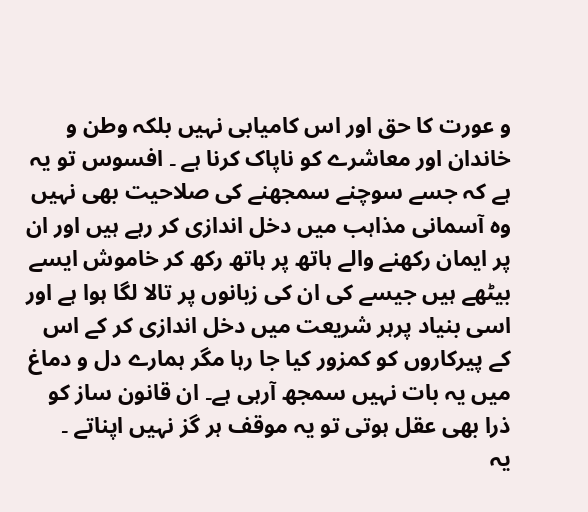و عورت کا حق اور اس کامیابی نہیں بلکہ وطن و خاندان اور معاشرے کو ناپاک کرنا ہے ۔ افسوس تو یہ ہے کہ جسے سوچنے سمجھنے کی صلاحیت بھی نہیں وہ آسمانی مذاہب میں دخل اندازی کر رہے ہیں اور ان پر ایمان رکھنے والے ہاتھ پر ہاتھ رکھ کر خاموش ایسے بیٹھے ہیں جیسے کی ان کی زبانوں پر تالا لگا ہوا ہے اور اسی بنیاد پرہر شریعت میں دخل اندازی کر کے اس کے پیرکاروں کو کمزور کیا جا رہا مگر ہمارے دل و دماغ میں یہ بات نہیں سمجھ آرہی ہے۔ ان قانون ساز کو ذرا بھی عقل ہوتی تو یہ موقف ہر گز نہیں اپناتے ۔
یہ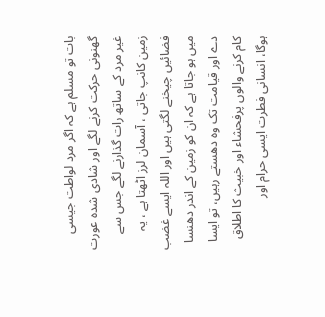بات تو مسلم ہے کہ اگر مرد لواطت جیسی گھنونی حرکت کرنے لگے اور شادی شدہ عورت غیر مرد کے ساتھ رات گذارنے لگے جس سے زمین کانپ جاتی ، آسمان لرز اٹھتا ہے ، یہ فضائیں چیخنے لگتی ہیں اور اللہ ایسے غضب میں ہو جاتا ہے کہ ان کو زمین کے اندر دھنسا دے اور قیامت تک وہ دھستے رہیں، تو ایسا کام کرنے والوں پرفحشاء اور خبیث کا اطلاق ہوگا، انسانی فطرت ایسی حرام اور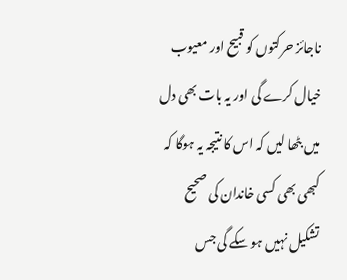ناجائز حرکتوں کو قبیح اور معیوب خیال کرے گی اور یہ بات بھی دل میں بٹھا لیں کہ اس کا نتیجہ یہ ہوگا کہ کبھی بھی کسی خاندان کی صحیح تشکیل نہیں ہو سکے گی جس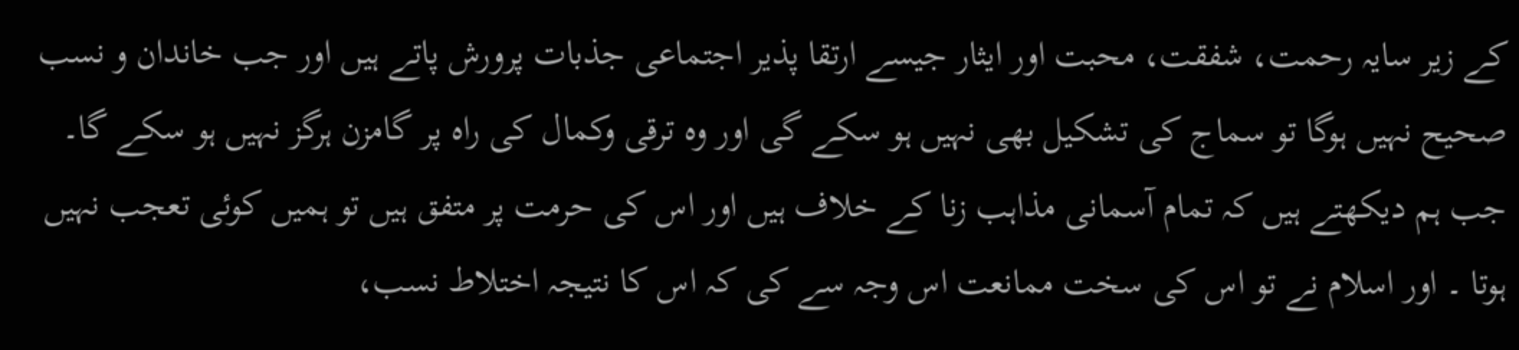کے زیر سایہ رحمت، شفقت، محبت اور ایثار جیسے ارتقا پذیر اجتماعی جذبات پرورش پاتے ہیں اور جب خاندان و نسب صحیح نہیں ہوگا تو سماج کی تشکیل بھی نہیں ہو سکے گی اور وہ ترقی وکمال کی راہ پر گامزن ہرگز نہیں ہو سکے گا۔
جب ہم دیکھتے ہیں کہ تمام آسمانی مذاہب زنا کے خلاف ہیں اور اس کی حرمت پر متفق ہیں تو ہمیں کوئی تعجب نہیں ہوتا ۔ اور اسلام نے تو اس کی سخت ممانعت اس وجہ سے کی کہ اس کا نتیجہ اختلاط نسب،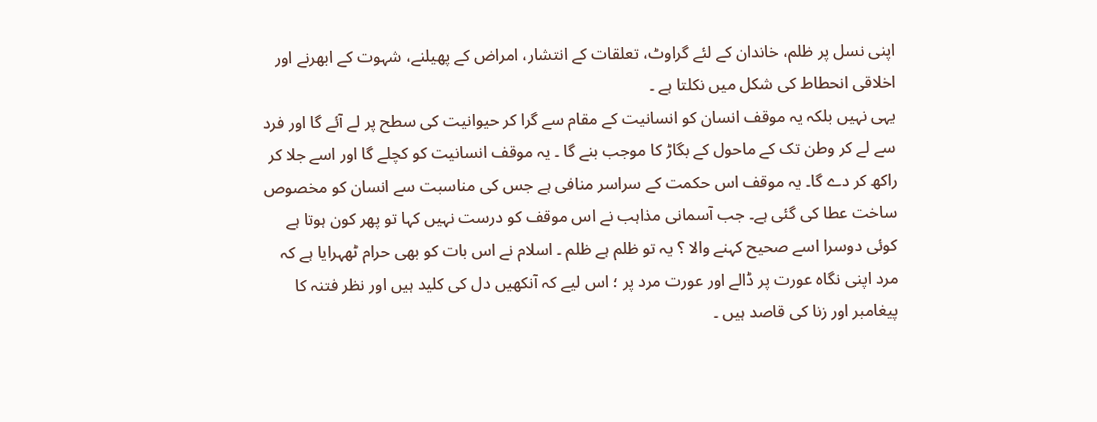اپنی نسل پر ظلم، خاندان کے لئے گراوٹ، تعلقات کے انتشار، امراض کے پھیلنے، شہوت کے ابھرنے اور اخلاقی انحطاط کی شکل میں نکلتا ہے ۔
یہی نہیں بلکہ یہ موقف انسان کو انسانیت کے مقام سے گرا کر حیوانیت کی سطح پر لے آئے گا اور فرد سے لے کر وطن تک کے ماحول کے بگاڑ کا موجب بنے گا ۔ یہ موقف انسانیت کو کچلے گا اور اسے جلا کر راکھ کر دے گا۔ یہ موقف اس حکمت کے سراسر منافی ہے جس کی مناسبت سے انسان کو مخصوص ساخت عطا کی گئی ہے۔ جب آسمانی مذاہب نے اس موقف کو درست نہیں کہا تو پھر کون ہوتا ہے کوئی دوسرا اسے صحیح کہنے والا ؟ یہ تو ظلم ہے ظلم ۔ اسلام نے اس بات کو بھی حرام ٹھہرایا ہے کہ مرد اپنی نگاہ عورت پر ڈالے اور عورت مرد پر ؛ اس لیے کہ آنکھیں دل کی کلید ہیں اور نظر فتنہ کا پیغامبر اور زنا کی قاصد ہیں ۔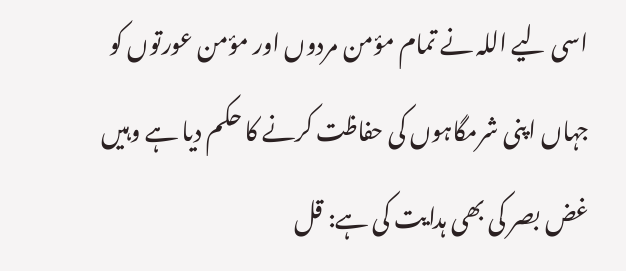اسی لیے اللہ نے تمام مؤمن مردوں اور مؤمن عورتوں کو جہاں اپنی شرمگاہوں کی حفاظت کرنے کا حکم دیا ہے وہیں غض بصر کی بھی ہدایت کی ہے: قل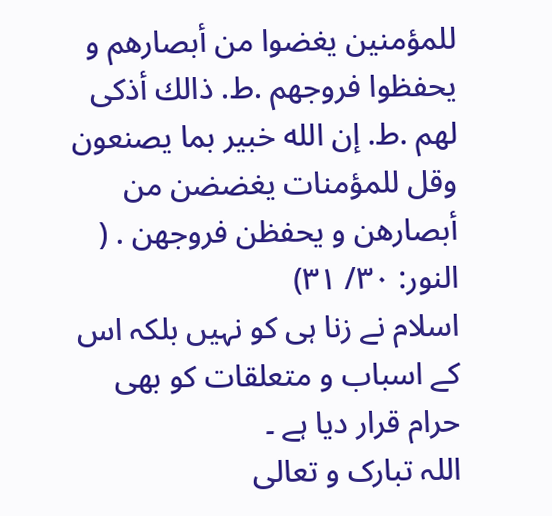للمؤمنين يغضوا من أبصارهم و يحفظوا فروجهم .ط. ذالك أذكى لهم .ط. إن الله خبير بما يصنعون وقل للمؤمنات يغضضن من أبصارهن و يحفظن فروجهن . ( النور: ۳۰/ ۳۱)
اسلام نے زنا ہی کو نہیں بلکہ اس کے اسباب و متعلقات کو بھی حرام قرار دیا ہے ۔
اللہ تبارک و تعالی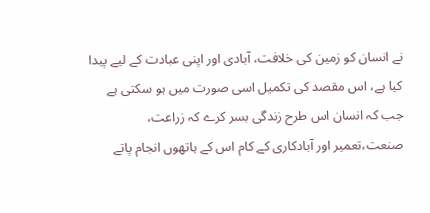نے انسان کو زمین کی خلافت، آبادی اور اپنی عبادت کے لیے پیدا کیا ہے، اس مقصد کی تکمیل اسی صورت میں ہو سکتی ہے جب کہ انسان اس طرح زندگی بسر کرے کہ زراعت، صنعت،تعمیر اور آبادکاری کے کام اس کے ہاتھوں انجام پاتے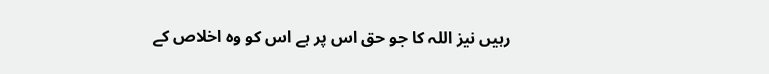رہیں نیز اللہ کا جو حق اس پر ہے اس کو وہ اخلاص کے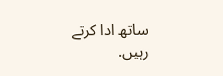ساتھ ادا کرتے رہیں.